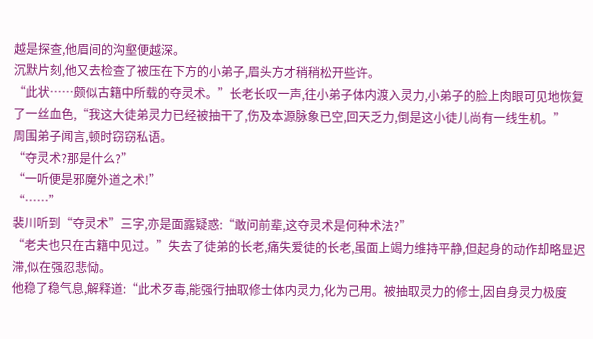越是探查,他眉间的沟壑便越深。
沉默片刻,他又去检查了被压在下方的小弟子,眉头方才稍稍松开些许。
“此状……颇似古籍中所载的夺灵术。”长老长叹一声,往小弟子体内渡入灵力,小弟子的脸上肉眼可见地恢复了一丝血色,“我这大徒弟灵力已经被抽干了,伤及本源脉象已空,回天乏力,倒是这小徒儿尚有一线生机。”
周围弟子闻言,顿时窃窃私语。
“夺灵术?那是什么?”
“一听便是邪魔外道之术!”
“……”
裴川听到“夺灵术”三字,亦是面露疑惑:“敢问前辈,这夺灵术是何种术法?”
“老夫也只在古籍中见过。”失去了徒弟的长老,痛失爱徒的长老,虽面上竭力维持平静,但起身的动作却略显迟滞,似在强忍悲恸。
他稳了稳气息,解释道:“此术歹毒,能强行抽取修士体内灵力,化为己用。被抽取灵力的修士,因自身灵力极度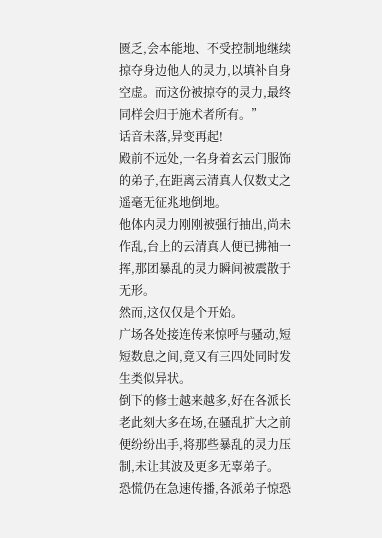匮乏,会本能地、不受控制地继续掠夺身边他人的灵力,以填补自身空虚。而这份被掠夺的灵力,最终同样会归于施术者所有。”
话音未落,异变再起!
殿前不远处,一名身着玄云门服饰的弟子,在距离云清真人仅数丈之遥毫无征兆地倒地。
他体内灵力刚刚被强行抽出,尚未作乱,台上的云清真人便已拂袖一挥,那团暴乱的灵力瞬间被震散于无形。
然而,这仅仅是个开始。
广场各处接连传来惊呼与骚动,短短数息之间,竟又有三四处同时发生类似异状。
倒下的修士越来越多,好在各派长老此刻大多在场,在骚乱扩大之前便纷纷出手,将那些暴乱的灵力压制,未让其波及更多无辜弟子。
恐慌仍在急速传播,各派弟子惊恐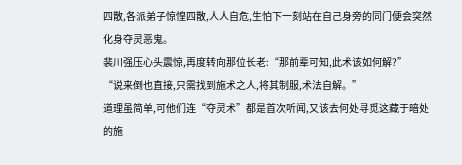四散,各派弟子惊惶四散,人人自危,生怕下一刻站在自己身旁的同门便会突然化身夺灵恶鬼。
裴川强压心头震惊,再度转向那位长老:“那前辈可知,此术该如何解?”
“说来倒也直接,只需找到施术之人,将其制服,术法自解。”
道理虽简单,可他们连“夺灵术”都是首次听闻,又该去何处寻觅这藏于暗处的施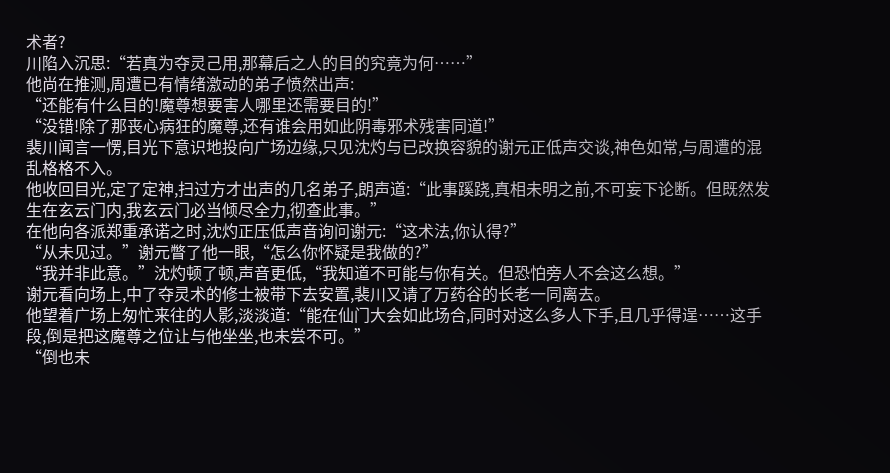术者?
川陷入沉思:“若真为夺灵己用,那幕后之人的目的究竟为何……”
他尚在推测,周遭已有情绪激动的弟子愤然出声:
“还能有什么目的!魔尊想要害人哪里还需要目的!”
“没错!除了那丧心病狂的魔尊,还有谁会用如此阴毒邪术残害同道!”
裴川闻言一愣,目光下意识地投向广场边缘,只见沈灼与已改换容貌的谢元正低声交谈,神色如常,与周遭的混乱格格不入。
他收回目光,定了定神,扫过方才出声的几名弟子,朗声道:“此事蹊跷,真相未明之前,不可妄下论断。但既然发生在玄云门内,我玄云门必当倾尽全力,彻查此事。”
在他向各派郑重承诺之时,沈灼正压低声音询问谢元:“这术法,你认得?”
“从未见过。”谢元瞥了他一眼,“怎么你怀疑是我做的?”
“我并非此意。”沈灼顿了顿,声音更低,“我知道不可能与你有关。但恐怕旁人不会这么想。”
谢元看向场上,中了夺灵术的修士被带下去安置,裴川又请了万药谷的长老一同离去。
他望着广场上匆忙来往的人影,淡淡道:“能在仙门大会如此场合,同时对这么多人下手,且几乎得逞……这手段,倒是把这魔尊之位让与他坐坐,也未尝不可。”
“倒也未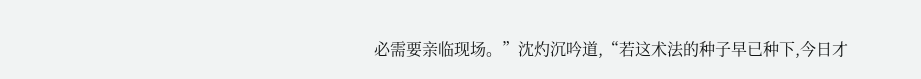必需要亲临现场。”沈灼沉吟道,“若这术法的种子早已种下,今日才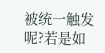被统一触发呢?若是如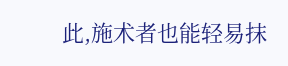此,施术者也能轻易抹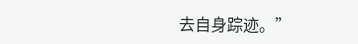去自身踪迹。”